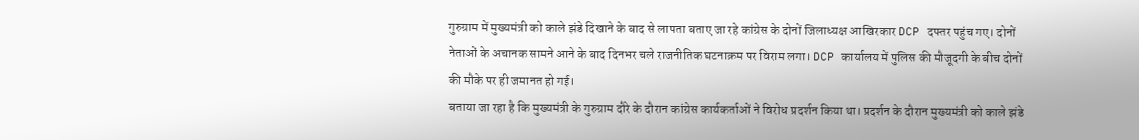गुरुग्राम में मुख्यमंत्री को काले झंडे दिखाने के बाद से लापता बताए जा रहे कांग्रेस के दोनों जिलाध्यक्ष आखिरकार DCP दफ्तर पहुंच गए। दोनों नेताओं के अचानक सामने आने के बाद दिनभर चले राजनीतिक घटनाक्रम पर विराम लगा। DCP कार्यालय में पुलिस की मौजूदगी के बीच दोनों की मौके पर ही जमानत हो गई।
बताया जा रहा है कि मुख्यमंत्री के गुरुग्राम दौरे के दौरान कांग्रेस कार्यकर्ताओं ने विरोध प्रदर्शन किया था। प्रदर्शन के दौरान मुख्यमंत्री को काले झंडे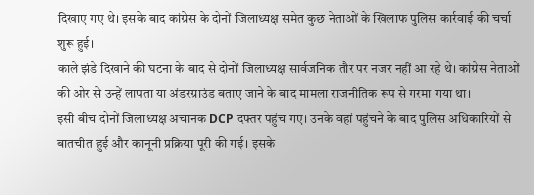दिखाए गए थे। इसके बाद कांग्रेस के दोनों जिलाध्यक्ष समेत कुछ नेताओं के खिलाफ पुलिस कार्रवाई की चर्चा शुरू हुई।
काले झंडे दिखाने की घटना के बाद से दोनों जिलाध्यक्ष सार्वजनिक तौर पर नजर नहीं आ रहे थे। कांग्रेस नेताओं की ओर से उन्हें लापता या अंडरग्राउंड बताए जाने के बाद मामला राजनीतिक रूप से गरमा गया था।
इसी बीच दोनों जिलाध्यक्ष अचानक DCP दफ्तर पहुंच गए। उनके वहां पहुंचने के बाद पुलिस अधिकारियों से बातचीत हुई और कानूनी प्रक्रिया पूरी की गई। इसके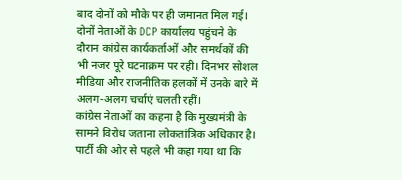बाद दोनों को मौके पर ही जमानत मिल गई।
दोनों नेताओं के DCP कार्यालय पहुंचने के दौरान कांग्रेस कार्यकर्ताओं और समर्थकों की भी नजर पूरे घटनाक्रम पर रही। दिनभर सोशल मीडिया और राजनीतिक हलकों में उनके बारे में अलग-अलग चर्चाएं चलती रहीं।
कांग्रेस नेताओं का कहना है कि मुख्यमंत्री के सामने विरोध जताना लोकतांत्रिक अधिकार है। पार्टी की ओर से पहले भी कहा गया था कि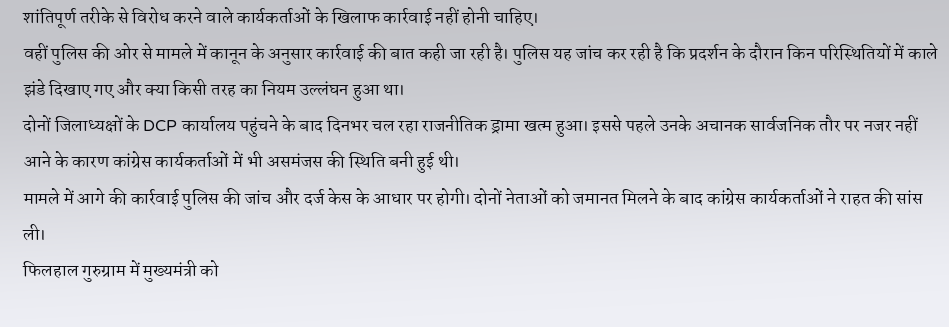शांतिपूर्ण तरीके से विरोध करने वाले कार्यकर्ताओं के खिलाफ कार्रवाई नहीं होनी चाहिए।
वहीं पुलिस की ओर से मामले में कानून के अनुसार कार्रवाई की बात कही जा रही है। पुलिस यह जांच कर रही है कि प्रदर्शन के दौरान किन परिस्थितियों में काले झंडे दिखाए गए और क्या किसी तरह का नियम उल्लंघन हुआ था।
दोनों जिलाध्यक्षों के DCP कार्यालय पहुंचने के बाद दिनभर चल रहा राजनीतिक ड्रामा खत्म हुआ। इससे पहले उनके अचानक सार्वजनिक तौर पर नजर नहीं आने के कारण कांग्रेस कार्यकर्ताओं में भी असमंजस की स्थिति बनी हुई थी।
मामले में आगे की कार्रवाई पुलिस की जांच और दर्ज केस के आधार पर होगी। दोनों नेताओं को जमानत मिलने के बाद कांग्रेस कार्यकर्ताओं ने राहत की सांस ली।
फिलहाल गुरुग्राम में मुख्यमंत्री को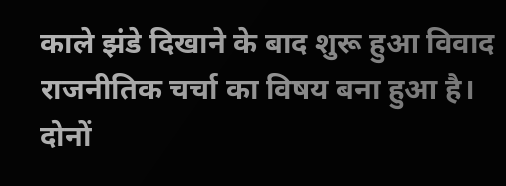काले झंडे दिखाने के बाद शुरू हुआ विवाद राजनीतिक चर्चा का विषय बना हुआ है। दोनों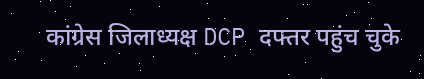कांग्रेस जिलाध्यक्ष DCP दफ्तर पहुंच चुके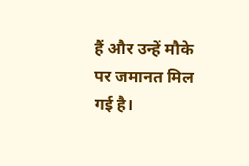हैं और उन्हें मौके पर जमानत मिल गई है।